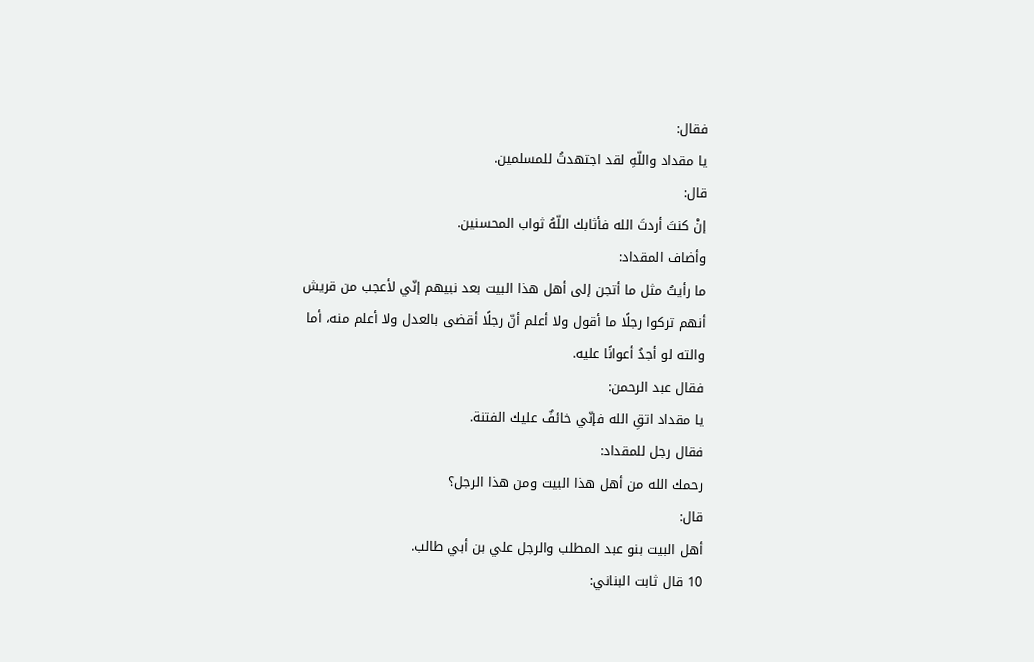فقال:
يا مقداد واللّهِ لقد اجتهدتُ للمسلمين.
قال:
إنْ كنتَ أردتَ الله فأثابك اللّهُ ثواب المحسنين.
وأضاف المقداد:
ما رأيتُ مثل ما أتجن إلى أهل هذا البيت بعد نبيهم إنّي لأعجب من قريش أنهم تركوا رجلًا ما أقول ولا أعلم أنّ رجلًا أقضى بالعدل ولا أعلم منه، أما والته لو أجدُ أعوانًا عليه.
فقال عبد الرحمن:
يا مقداد اتقِ الله فإنّي خائفٌ عليك الفتنة.
فقال رجل للمقداد:
رحمك الله من أهل هذا البيت ومن هذا الرجل؟
قال:
أهل البيت بنو عبد المطلب والرجل علي بن أبي طالب.
10 قال ثابت البناني: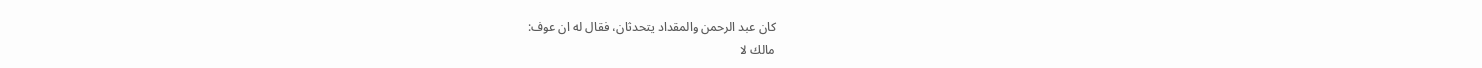كان عبد الرحمن والمقداد يتحدثان، فقال له ان عوف:
مالك لا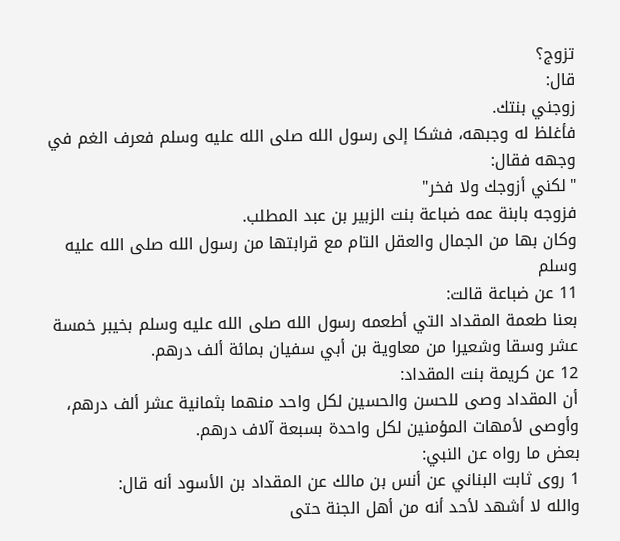تزوج؟
قال:
زوجني بنتك.
فأغلظ له وجبهه، فشكا إلى رسول الله صلى الله عليه وسلم فعرف الغم في وجهه فقال:
"لكني أزوجك ولا فخر"
فزوجه بابنة عمه ضباعة بنت الزبير بن عبد المطلب.
وكان بها من الجمال والعقل التام مع قرابتها من رسول الله صلى الله عليه وسلم
11 عن ضباعة قالت:
بعنا طعمة المقداد التي أطعمه رسول الله صلى الله عليه وسلم بخيبر خمسة عشر وسقا وشعيرا من معاوية بن أبي سفيان بمائة ألف درهم.
12 عن كريمة بنت المقداد:
أن المقداد وصى للحسن والحسين لكل واحد منهما بثمانية عشر ألف درهم، وأوصى لأمهات المؤمنين لكل واحدة بسبعة آلاف درهم.
بعض ما رواه عن النبي:
1 روى ثابت البناني عن أنس بن مالك عن المقداد بن الأسود أنه قال:
والله لا أشهد لأحد أنه من أهل الجنة حتى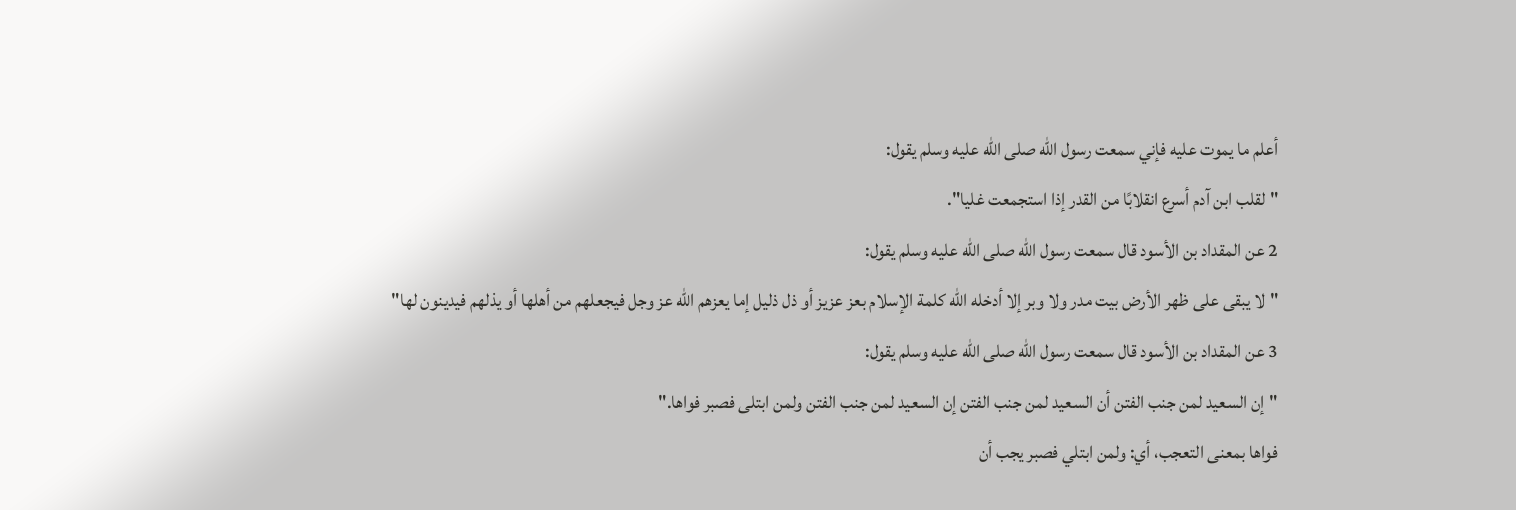أعلم ما يموت عليه فإني سمعت رسول الله صلى الله عليه وسلم يقول:
"لقلب ابن آدم أسرع انقلابًا من القدر إذا استجمعت غليا".
2 عن المقداد بن الأسود قال سمعت رسول الله صلى الله عليه وسلم يقول:
"لا يبقى على ظهر الأرض بيت مدر ولا وبر إلا أدخله الله كلمة الإسلام بعز عزيز أو ذل ذليل إما يعزهم الله عز وجل فيجعلهم من أهلها أو يذلهم فيدينون لها"
3 عن المقداد بن الأسود قال سمعت رسول الله صلى الله عليه وسلم يقول:
"إن السعيد لمن جنب الفتن أن السعيد لمن جنب الفتن إن السعيد لمن جنب الفتن ولمن ابتلى فصبر فواها."
فواها بمعنى التعجب، أي: ولمن ابتلي فصبر يجب أن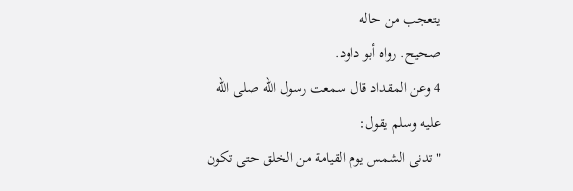يتعجب من حاله
صحيح. رواه أبو داود.
4 وعن المقداد قال سمعت رسول الله صلى الله عليه وسلم يقول:
"تدنى الشمس يوم القيامة من الخلق حتى تكون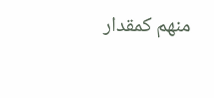منهم كمقدار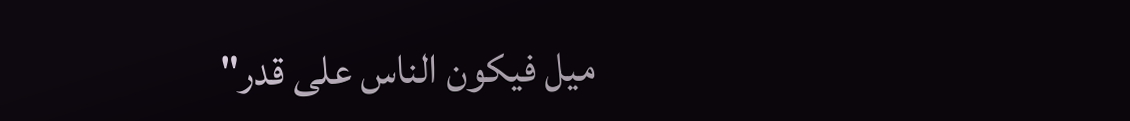ميل فيكون الناس على قدر"